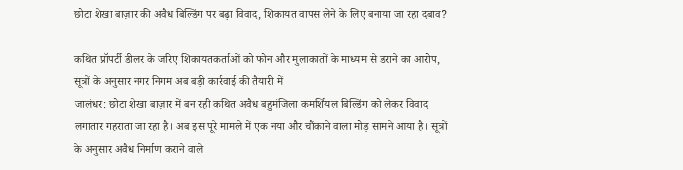छोटा शेखा बाज़ार की अवैध बिल्डिंग पर बढ़ा विवाद, शिकायत वापस लेने के लिए बनाया जा रहा दबाव?

कथित प्रॉपर्टी डीलर के जरिए शिकायतकर्ताओं को फोन और मुलाकातों के माध्यम से डराने का आरोप, सूत्रों के अनुसार नगर निगम अब बड़ी कार्रवाई की तैयारी में
जालंधर: छोटा शेखा बाज़ार में बन रही कथित अवैध बहुमंजिला कमर्शियल बिल्डिंग को लेकर विवाद लगातार गहराता जा रहा है। अब इस पूरे मामले में एक नया और चौंकाने वाला मोड़ सामने आया है। सूत्रों के अनुसार अवैध निर्माण कराने वाले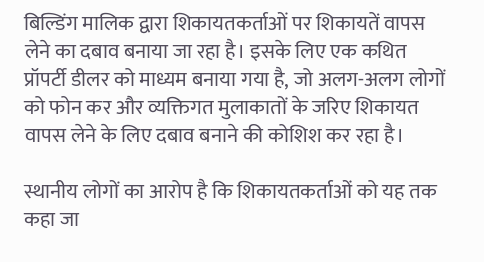बिल्डिंग मालिक द्वारा शिकायतकर्ताओं पर शिकायतें वापस लेने का दबाव बनाया जा रहा है। इसके लिए एक कथित प्रॉपर्टी डीलर को माध्यम बनाया गया है, जो अलग-अलग लोगों को फोन कर और व्यक्तिगत मुलाकातों के जरिए शिकायत वापस लेने के लिए दबाव बनाने की कोशिश कर रहा है।

स्थानीय लोगों का आरोप है कि शिकायतकर्ताओं को यह तक कहा जा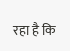रहा है कि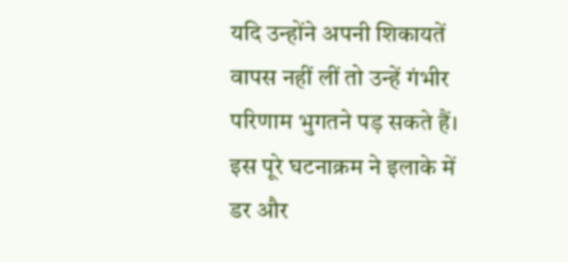यदि उन्होंने अपनी शिकायतें वापस नहीं लीं तो उन्हें गंभीर परिणाम भुगतने पड़ सकते हैं। इस पूरे घटनाक्रम ने इलाके में डर और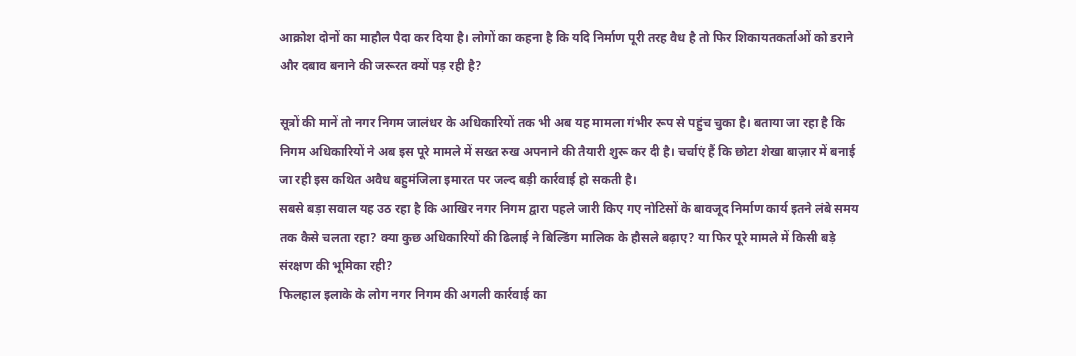आक्रोश दोनों का माहौल पैदा कर दिया है। लोगों का कहना है कि यदि निर्माण पूरी तरह वैध है तो फिर शिकायतकर्ताओं को डराने और दबाव बनाने की जरूरत क्यों पड़ रही है?

सूत्रों की मानें तो नगर निगम जालंधर के अधिकारियों तक भी अब यह मामला गंभीर रूप से पहुंच चुका है। बताया जा रहा है कि निगम अधिकारियों ने अब इस पूरे मामले में सख्त रुख अपनाने की तैयारी शुरू कर दी है। चर्चाएं हैं कि छोटा शेखा बाज़ार में बनाई जा रही इस कथित अवैध बहुमंजिला इमारत पर जल्द बड़ी कार्रवाई हो सकती है।
सबसे बड़ा सवाल यह उठ रहा है कि आखिर नगर निगम द्वारा पहले जारी किए गए नोटिसों के बावजूद निर्माण कार्य इतने लंबे समय तक कैसे चलता रहा? क्या कुछ अधिकारियों की ढिलाई ने बिल्डिंग मालिक के हौसले बढ़ाए? या फिर पूरे मामले में किसी बड़े संरक्षण की भूमिका रही?
फिलहाल इलाके के लोग नगर निगम की अगली कार्रवाई का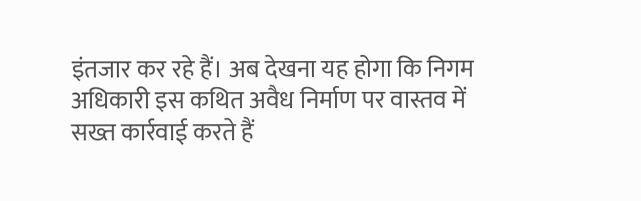इंतजार कर रहे हैं। अब देखना यह होगा कि निगम अधिकारी इस कथित अवैध निर्माण पर वास्तव में सख्त कार्रवाई करते हैं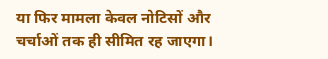या फिर मामला केवल नोटिसों और चर्चाओं तक ही सीमित रह जाएगा।